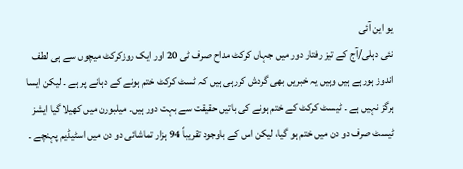یو این آئی
نئی دہلی/آج کے تیز رفتار دور میں جہاں کرکٹ مداح صرف ٹی 20 اور ایک روزکرکٹ میچوں سے ہی لطف اندوز ہورہے ہیں وہیں یہ خبریں بھی گردش کررہی ہیں کہ ٹسٹ کرکٹ ختم ہونے کے دہانے پر ہے ۔ لیکن ایسا ہرگز نہیں ہے ۔ ٹیسٹ کرکٹ کے ختم ہونے کی باتیں حقیقت سے بہت دور ہیں۔ میلبورن میں کھیلا گیا ایشز ٹیسٹ صرف دو دن میں ختم ہو گیا، لیکن اس کے باوجود تقریباً 94 ہزار تماشائی دو دن میں اسٹیڈیم پہنچے ۔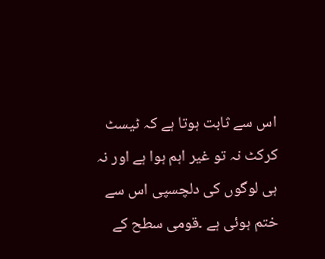اس سے ثابت ہوتا ہے کہ ٹیسٹ کرکٹ نہ تو غیر اہم ہوا ہے اور نہ ہی لوگوں کی دلچسپی اس سے ختم ہوئی ہے ۔قومی سطح کے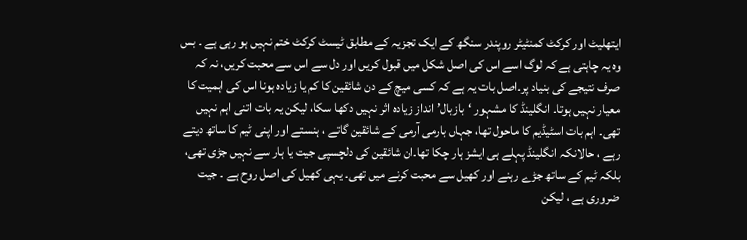ایتھلیٹ اور کرکٹ کمنٹیٹر روپندر سنگھ کے ایک تجزیہ کے مطابق ٹیسٹ کرکٹ ختم نہیں ہو رہی ہے ۔ بس وہ یہ چاہتی ہے کہ لوگ اسے اس کی اصل شکل میں قبول کریں اور دل سے اس سے محبت کریں، نہ کہ صرف نتیجے کی بنیاد پر۔اصل بات یہ ہے کہ کسی میچ کے دن شائقین کا کم یا زیادہ ہونا اس کی اہمیت کا معیار نہیں ہوتا۔ انگلینڈ کا مشہور ‘بازبال’ انداز زیادہ اثر نہیں دکھا سکا، لیکن یہ بات اتنی اہم نہیں تھی۔ اہم بات اسٹیڈیم کا ماحول تھا، جہاں بارمی آرمی کے شائقین گاتے ، ہنستے اور اپنی ٹیم کا ساتھ دیتے رہے ، حالانکہ انگلینڈ پہلے ہی ایشز ہار چکا تھا۔ان شائقین کی دلچسپی جیت یا ہار سے نہیں جڑی تھی، بلکہ ٹیم کے ساتھ جڑے رہنے اور کھیل سے محبت کرنے میں تھی۔ یہی کھیل کی اصل روح ہے ۔ جیت ضروری ہے ، لیکن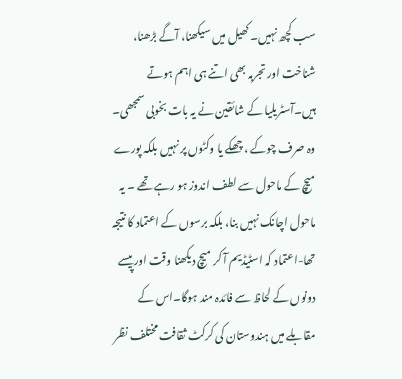سب کچھ نہیں۔ کھیل میں سیکھنا، آگے بڑھنا، شناخت اور تجربہ بھی اتنے ہی اہم ہوتے ہیں۔آسٹریلیا کے شائقین نے یہ بات بخوبی سمجھی۔ وہ صرف چوکے ، چھکے یا وکٹوں پر نہیں بلکہ پورے میچ کے ماحول سے لطف اندوز ہو رہے تھے ۔ یہ ماحول اچانک نہیں بنا، بلکہ برسوں کے اعتماد کا نتیجہ تھا-اعتماد کہ اسٹیڈیم آ کر میچ دیکھنا وقت اور پیسے دونوں کے لحاظ سے فائدہ مند ہوگا۔اس کے مقابلے میں ہندوستان کی کرکٹ ثقافت مختلف نظر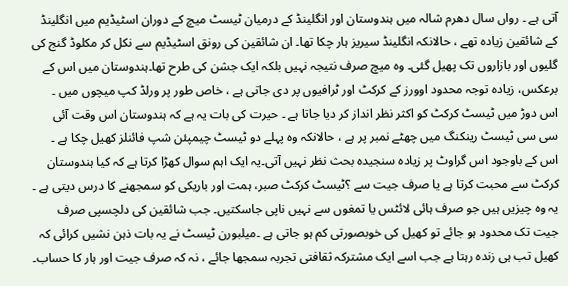آتی ہے ۔ رواں سال دھرم شالہ میں ہندوستان اور انگلینڈ کے درمیان ٹیسٹ میچ کے دوران اسٹیڈیم میں انگلینڈ کے شائقین زیادہ تھے ، حالانکہ انگلینڈ سیریز ہار چکا تھا۔ ان شائقین کی رونق اسٹیڈیم سے نکل کر مکلوڈ گنج کی گلیوں اور بازاروں تک پھیل گئی۔ وہ میچ صرف نتیجہ نہیں بلکہ ایک جشن کی طرح تھا۔ہندوستان میں اس کے برعکس، زیادہ توجہ محدود اوورز کے کرکٹ اور ٹرافیوں پر دی جاتی ہے ، خاص طور پر ورلڈ کپ میچوں میں ۔ اس دوڑ میں ٹیسٹ کرکٹ کو اکثر نظر انداز کر دیا جاتا ہے ۔ حیرت کی بات یہ ہے کہ ہندوستان اس وقت آئی سی سی ٹیسٹ رینکنگ میں چھٹے نمبر پر ہے ، حالانکہ وہ پہلے دو ٹیسٹ چیمپئن شپ فائنلز کھیل چکا ہے ۔ اس کے باوجود اس گراوٹ پر زیادہ سنجیدہ بحث نظر نہیں آتی۔یہ ایک اہم سوال کھڑا کرتا ہے کہ کیا ہندوستان کرکٹ سے محبت کرتا ہے یا صرف جیت سے ؟ٹیسٹ کرکٹ صبر، ہمت اور باریکی کو سمجھنے کا درس دیتی ہے ۔ یہ وہ چیزیں ہیں جو صرف ہائی لائٹس یا تمغوں سے نہیں ناپی جاسکتیں۔ جب شائقین کی دلچسپی صرف جیت تک محدود ہو جائے تو کھیل کی خوبصورتی کم ہو جاتی ہے ۔میلبورن ٹیسٹ نے یہ بات ذہن نشیں کرائی کہ کھیل تب ہی زندہ رہتا ہے جب اسے ایک مشترکہ ثقافتی تجربہ سمجھا جائے ، نہ کہ صرف جیت اور ہار کا حساب۔